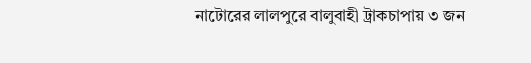নাটোরের লালপুরে বালুবাহী ট্রাকচাপায় ৩ জন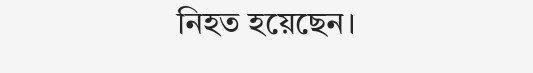নিহত হয়েছেন।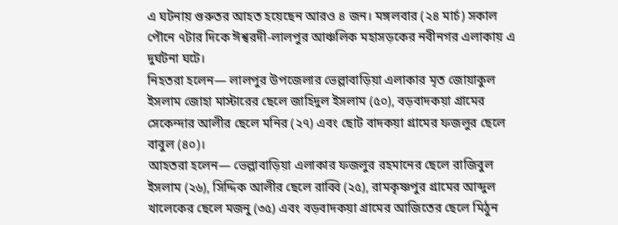এ ঘটনায় গুরুতর আহত হয়েছেন আরও ৪ জন। মঙ্গলবার (২৪ মার্চ) সকাল পৌনে ৭টার দিকে ঈশ্বরদী-লালপুর আঞ্চলিক মহাসড়কের নবীনগর এলাকায় এ দুর্ঘটনা ঘটে।
নিহতরা হলেন— লালপুর উপজেলার ভেল্লাবাড়িয়া এলাকার মৃত জোয়াকুল ইসলাম জোহা মাস্টারের ছেলে জাহিদুল ইসলাম (৫০), বড়বাদকয়া গ্রামের সেকেন্দার আলীর ছেলে মনির (২৭) এবং ছোট বাদকয়া গ্রামের ফজলুর ছেলে বাবুল (৪০)।
আহতরা হলেন— ভেল্লাবাড়িয়া এলাকার ফজলুর রহমানের ছেলে রাজিবুল ইসলাম (২৬), সিদ্দিক আলীর ছেলে রাব্বি (২৫), রামকৃষ্ণপুর গ্রামের আব্দুল খালেকের ছেলে মজনু (৩৫) এবং বড়বাদকয়া গ্রামের আজিতের ছেলে মিঠুন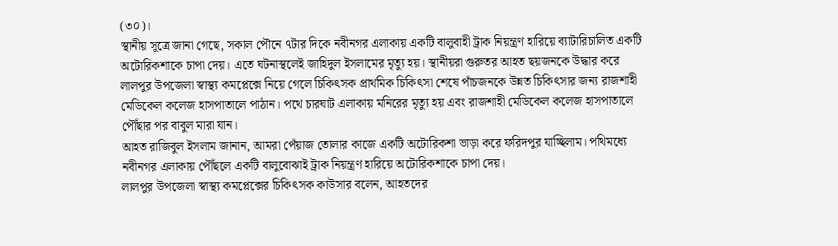(৩০)।
স্থানীয় সূত্রে জানা গেছে, সকাল পৌনে ৭টার দিকে নবীনগর এলাকায় একটি বালুবাহী ট্রাক নিয়ন্ত্রণ হারিয়ে ব্যাটারিচালিত একটি অটোরিকশাকে চাপা দেয়। এতে ঘটনাস্থলেই জাহিদুল ইসলামের মৃত্যু হয়। স্থানীয়রা গুরুতর আহত ছয়জনকে উদ্ধার করে লালপুর উপজেলা স্বাস্থ্য কমপ্লেক্সে নিয়ে গেলে চিকিৎসক প্রাথমিক চিকিৎসা শেষে পাঁচজনকে উন্নত চিকিৎসার জন্য রাজশাহী মেডিকেল কলেজ হাসপাতালে পাঠান। পথে চারঘাট এলাকায় মনিরের মৃত্যু হয় এবং রাজশাহী মেডিকেল কলেজ হাসপাতালে পৌঁছার পর বাবুল মারা যান।
আহত রাজিবুল ইসলাম জানান, আমরা পেঁয়াজ তোলার কাজে একটি অটোরিকশা ভাড়া করে ফরিদপুর যাচ্ছিলাম। পথিমধ্যে নবীনগর এলাকায় পৌঁছলে একটি বালুবোঝাই ট্রাক নিয়ন্ত্রণ হারিয়ে অটোরিকশাকে চাপা দেয়।
লালপুর উপজেলা স্বাস্থ্য কমপ্লেক্সের চিকিৎসক কাউসার বলেন, আহতদের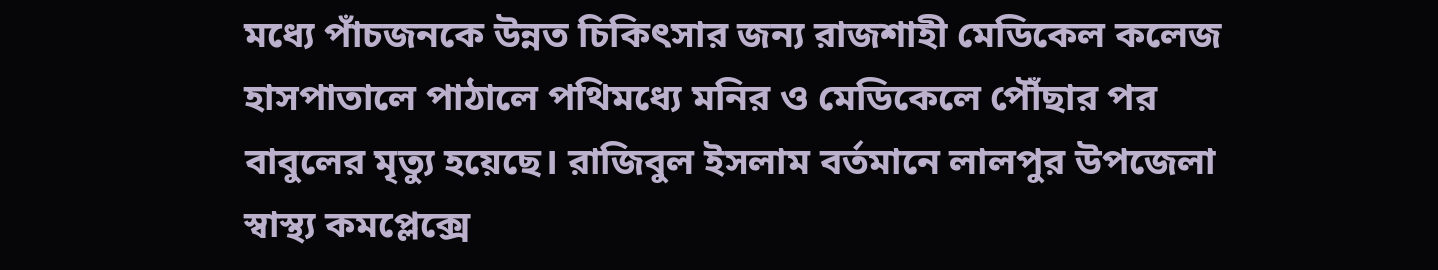মধ্যে পাঁচজনকে উন্নত চিকিৎসার জন্য রাজশাহী মেডিকেল কলেজ হাসপাতালে পাঠালে পথিমধ্যে মনির ও মেডিকেলে পৌঁছার পর বাবুলের মৃত্যু হয়েছে। রাজিবুল ইসলাম বর্তমানে লালপুর উপজেলা স্বাস্থ্য কমপ্লেক্সে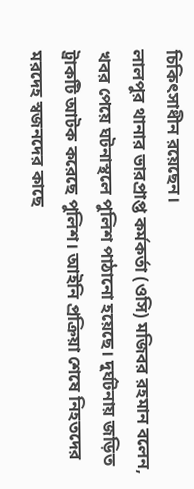চিকিৎসাধীন রয়েছেন।
লালপুর থানার ভারপ্রাপ্ত কর্মকর্তা (ওসি) মজিবর রহমান বলেন, খবর পেয়ে ঘটনাস্থলে পুলিশ পাঠানো হয়েছে। দুর্ঘটনায় জড়িত ট্রাকটি আটক করেছে পুলিশ। আইনি প্রক্রিয়া শেষে নিহতদের মরদেহ স্বজনদের কাছে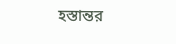হস্তান্তর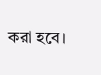করা হবে।